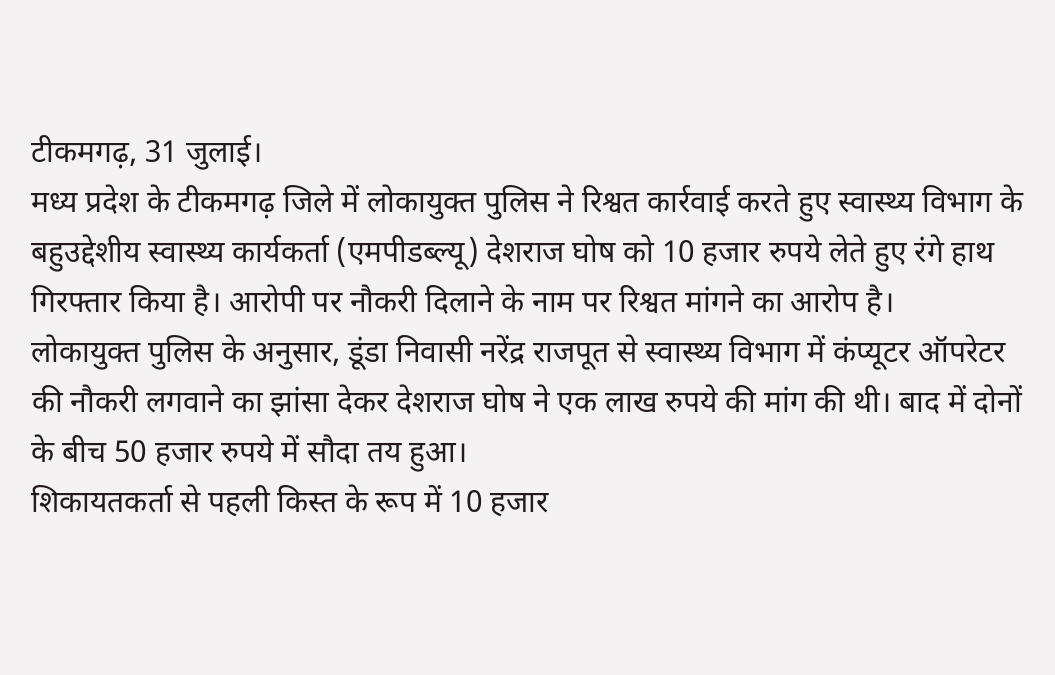टीकमगढ़, 31 जुलाई।
मध्य प्रदेश के टीकमगढ़ जिले में लोकायुक्त पुलिस ने रिश्वत कार्रवाई करते हुए स्वास्थ्य विभाग के बहुउद्देशीय स्वास्थ्य कार्यकर्ता (एमपीडब्ल्यू) देशराज घोष को 10 हजार रुपये लेते हुए रंगे हाथ गिरफ्तार किया है। आरोपी पर नौकरी दिलाने के नाम पर रिश्वत मांगने का आरोप है।
लोकायुक्त पुलिस के अनुसार, डूंडा निवासी नरेंद्र राजपूत से स्वास्थ्य विभाग में कंप्यूटर ऑपरेटर की नौकरी लगवाने का झांसा देकर देशराज घोष ने एक लाख रुपये की मांग की थी। बाद में दोनों के बीच 50 हजार रुपये में सौदा तय हुआ।
शिकायतकर्ता से पहली किस्त के रूप में 10 हजार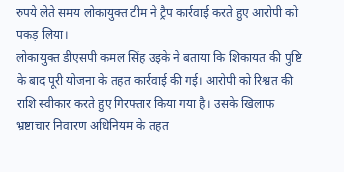रुपये लेते समय लोकायुक्त टीम ने ट्रैप कार्रवाई करते हुए आरोपी को पकड़ लिया।
लोकायुक्त डीएसपी कमल सिंह उइके ने बताया कि शिकायत की पुष्टि के बाद पूरी योजना के तहत कार्रवाई की गई। आरोपी को रिश्वत की राशि स्वीकार करते हुए गिरफ्तार किया गया है। उसके खिलाफ भ्रष्टाचार निवारण अधिनियम के तहत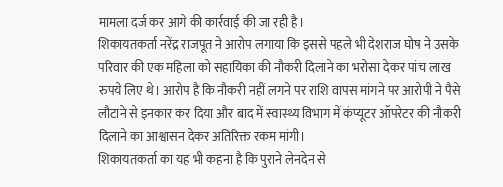मामला दर्ज कर आगे की कार्रवाई की जा रही है।
शिकायतकर्ता नरेंद्र राजपूत ने आरोप लगाया कि इससे पहले भी देशराज घोष ने उसके परिवार की एक महिला को सहायिका की नौकरी दिलाने का भरोसा देकर पांच लाख रुपये लिए थे। आरोप है कि नौकरी नहीं लगने पर राशि वापस मांगने पर आरोपी ने पैसे लौटाने से इनकार कर दिया और बाद में स्वास्थ्य विभाग में कंप्यूटर ऑपरेटर की नौकरी दिलाने का आश्वासन देकर अतिरिक्त रकम मांगी।
शिकायतकर्ता का यह भी कहना है कि पुराने लेनदेन से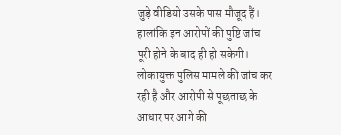जुड़े वीडियो उसके पास मौजूद हैं। हालांकि इन आरोपों की पुष्टि जांच पूरी होने के बाद ही हो सकेगी।
लोकायुक्त पुलिस मामले की जांच कर रही है और आरोपी से पूछताछ के आधार पर आगे की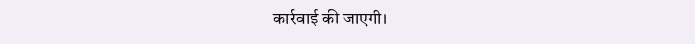कार्रवाई की जाएगी।